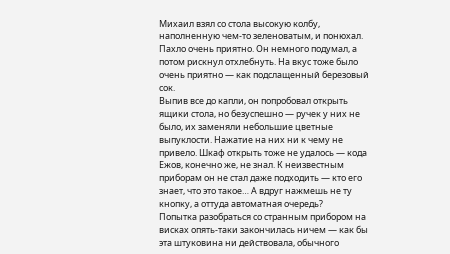Михаил взял со стола высокую колбу, наполненную чем-то зеленоватым, и понюхал. Пахло очень приятно. Он немного подумал, а потом рискнул отхлебнуть. На вкус тоже было очень приятно — как подслащенный березовый сок.
Выпив все до капли, он попробовал открыть ящики стола, но безуспешно — ручек у них не было, их заменяли небольшие цветные выпуклости. Нажатие на них ни к чему не привело. Шкаф открыть тоже не удалось — кода Ежов, конечно же, не знал. К неизвестным приборам он не стал даже подходить — кто его знает, что это такое… А вдруг нажмешь не ту кнопку, а оттуда автоматная очередь?
Попытка разобраться со странным прибором на висках опять-таки закончилась ничем — как бы эта штуковина ни действовала, обычного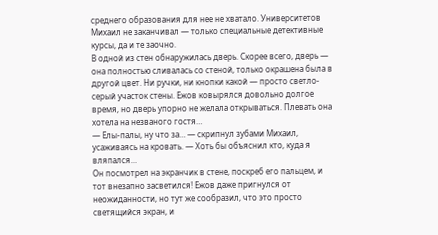среднего образования для нее не хватало. Университетов Михаил не заканчивал — только специальные детективные курсы, да и те заочно.
В одной из стен обнаружилась дверь. Скорее всего, дверь — она полностью сливалась со стеной, только окрашена была в другой цвет. Ни ручки, ни кнопки какой — просто светло-серый участок стены. Ежов ковырялся довольно долгое время, но дверь упорно не желала открываться. Плевать она хотела на незваного гостя…
— Елы-палы, ну что за… — скрипнул зубами Михаил, усаживаясь на кровать. — Хоть бы объяснил кто, куда я вляпался…
Он посмотрел на экранчик в стене, поскреб его пальцем, и тот внезапно засветился! Ежов даже пригнулся от неожиданности, но тут же сообразил, что это просто светящийся экран, и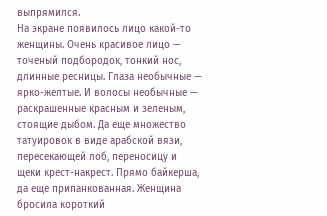выпрямился.
На экране появилось лицо какой-то женщины. Очень красивое лицо — точеный подбородок, тонкий нос, длинные ресницы. Глаза необычные — ярко-желтые. И волосы необычные — раскрашенные красным и зеленым, стоящие дыбом. Да еще множество татуировок в виде арабской вязи, пересекающей лоб, переносицу и щеки крест-накрест. Прямо байкерша, да еще припанкованная. Женщина бросила короткий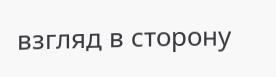взгляд в сторону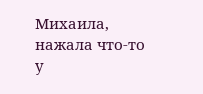Михаила, нажала что-то у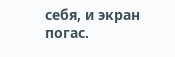себя, и экран погас.